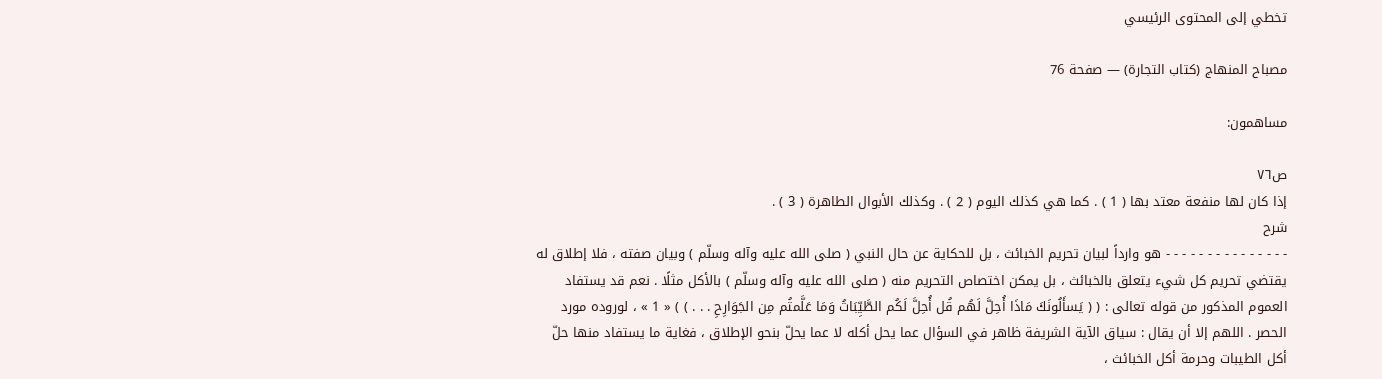تخطي إلى المحتوى الرئيسي

مصباح المنهاج (كتاب التجارة) — صفحة 76

مساهمون:

ص٧٦
إذا كان لها منفعة معتد بها ( 1 ) . كما هي كذلك اليوم ( 2 ) . وكذلك الأبوال الطاهرة ( 3 ) .
شرح
- - - - - - - - - - - - - - - هو وارداً لبيان تحريم الخبائث ، بل للحكاية عن حال النبي ( صلى الله عليه وآله وسلّم ) وبيان صفته ، فلا إطلاق له يقتضي تحريم كل شيء يتعلق بالخبائث ، بل يمكن اختصاص التحريم منه ( صلى الله عليه وآله وسلّم ) بالأكل مثلًا . نعم قد يستفاد العموم المذكور من قوله تعالى : ( ( يَسأَلُونَكَ مَاذَا أُحِلَّ لَهُم قُل أُحِلَّ لَكُم الطَّيِّبَاتُ وَمَا عَلَّمتُم مِن الجَوَارِحِ . . . ) ) « 1 » ، لوروده مورد الحصر . اللهم إلا أن يقال : سياق الآية الشريفة ظاهر في السؤال عما يحل أكله لا عما يحلّ بنحو الإطلاق ، فغاية ما يستفاد منها حلّ أكل الطيبات وحرمة أكل الخبائث ،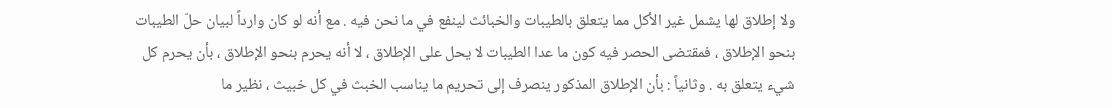ولا إطلاق لها يشمل غير الأكل مما يتعلق بالطيبات والخبائث لينفع في ما نحن فيه . مع أنه لو كان وارداً لبيان حلّ الطيبات بنحو الإطلاق ، فمقتضى الحصر فيه كون ما عدا الطيبات لا يحل على الإطلاق ، لا أنه يحرم بنحو الإطلاق ، بأن يحرم كل شيء يتعلق به . وثانياً : بأن الإطلاق المذكور ينصرف إلى تحريم ما يناسب الخبث في كل خبيث ، نظير ما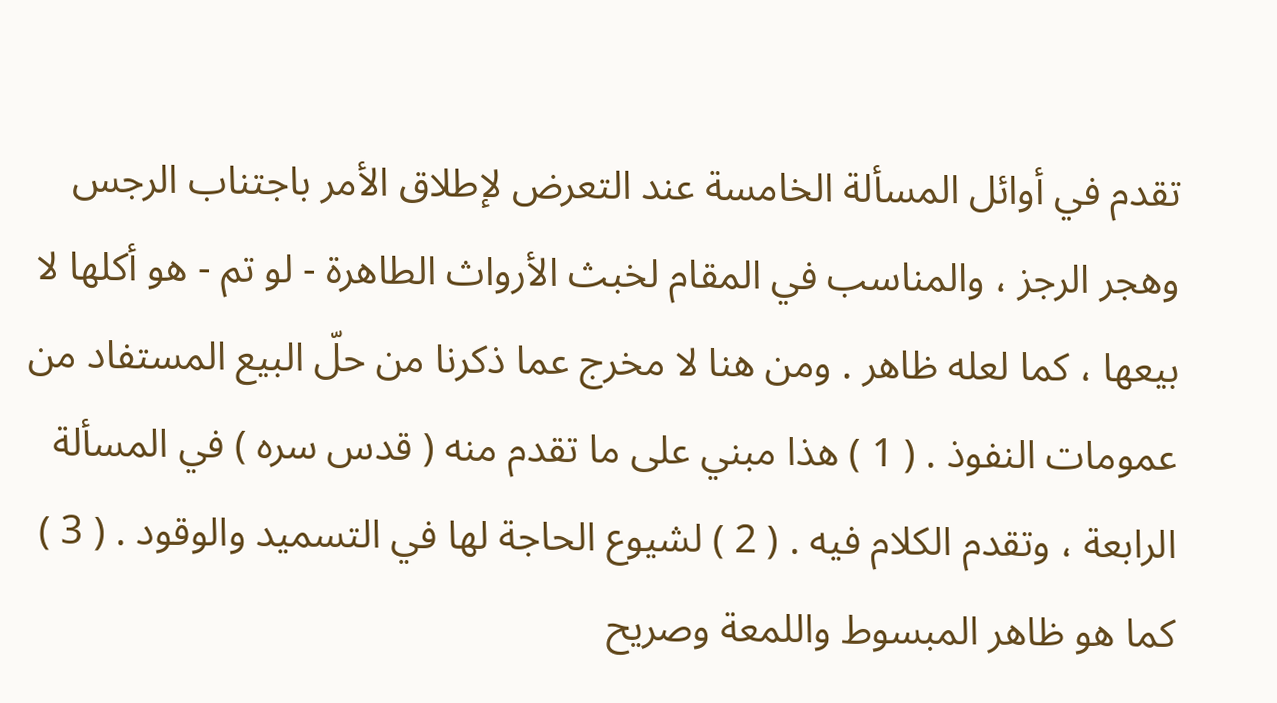تقدم في أوائل المسألة الخامسة عند التعرض لإطلاق الأمر باجتناب الرجس وهجر الرجز ، والمناسب في المقام لخبث الأرواث الطاهرة - لو تم - هو أكلها لا بيعها ، كما لعله ظاهر . ومن هنا لا مخرج عما ذكرنا من حلّ البيع المستفاد من عمومات النفوذ . ( 1 ) هذا مبني على ما تقدم منه ( قدس سره ) في المسألة الرابعة ، وتقدم الكلام فيه . ( 2 ) لشيوع الحاجة لها في التسميد والوقود . ( 3 ) كما هو ظاهر المبسوط واللمعة وصريح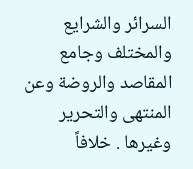السرائر والشرايع والمختلف وجامع المقاصد والروضة وعن المنتهى والتحرير وغيرها . خلافاً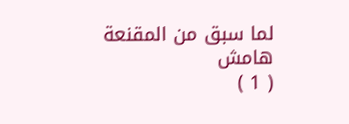لما سبق من المقنعة
هامش
( 1 )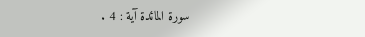سورة المائدة آية : 4 .